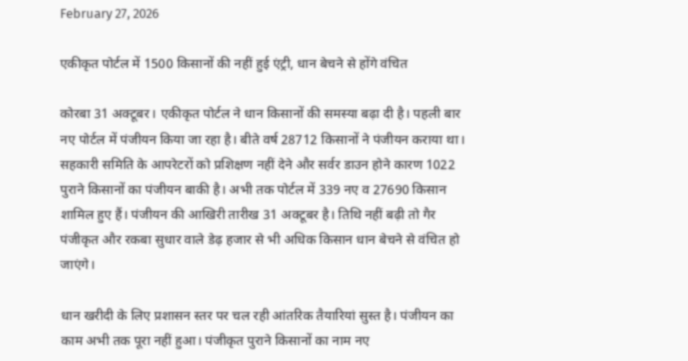February 27, 2026

एकीकृत पोर्टल में 1500 किसानों की नहीं हुई एंट्री, धान बेचने से होंगे वंचित

कोरबा 31 अक्टूबर। एकीकृत पोर्टल ने धान किसानों की समस्या बढ़ा दी है। पहली बार नए पोर्टल में पंजीयन किया जा रहा है। बीते वर्ष 28712 किसानों ने पंजीयन कराया था। सहकारी समिति के आपरेटरों को प्रशिक्षण नहीं देने और सर्वर डाउन होने कारण 1022 पुराने किसानों का पंजीयन बाकी है। अभी तक पोर्टल में 339 नए व 27690 किसान शामिल हुए हैं। पंजीयन की आखिरी तारीख 31 अक्टूबर है। तिथि नहीं बढ़ी तो गैर पंजीकृत और रकबा सुधार वाले डेढ़ हजार से भी अधिक किसान धान बेचने से वंचित हो जाएंगे।

धान खरीदी के लिए प्रशासन स्तर पर चल रही आंतरिक तैयारियां सुस्त है। पंजीयन का काम अभी तक पूरा नहीं हुआ। पंजीकृत पुराने किसानों का नाम नए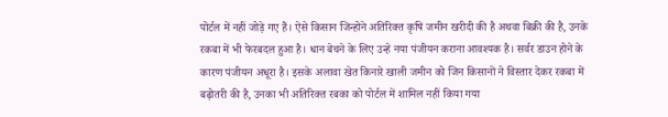पोर्टल में नहीं जोड़े गए हैं। ऐसे किसान जिन्होने अतिरिक्त कृषि जमीन खरीदी की है अथवा बिक्री की है, उनके रकबा में भी फेरबदल हुआ है। धान बेचने के लिए उन्हे नया पंजीयन कराना आवश्यक है। सर्वर डाउन होने के कारण पंजीयन अधूरा है। इसके अलावा खेत किनारे खाली जमीन को जिन किसानों ने विस्तार देकर रकबा में बढ़ोतरी की है, उनका भी अतिरिक्त रबका को पोर्टल में शामिल नहीं किया गया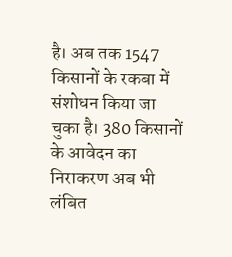है। अब तक 1547 किसानों के रकबा में संशोधन किया जा चुका है। 380 किसानों के आवेदन का निराकरण अब भी लंबित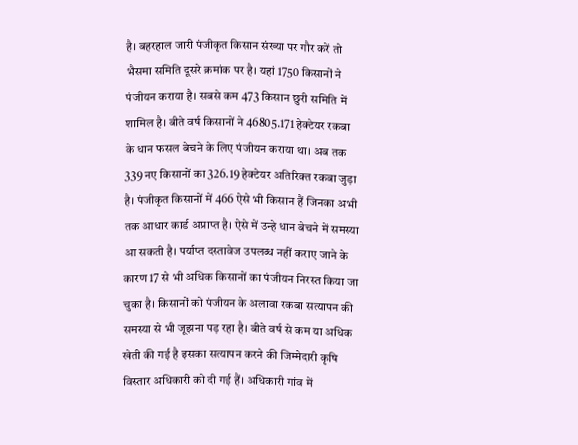है। बहरहाल जारी पंजीकृत किसान संख्या पर गौर करें तो भैसमा समिति दूसरे क्रमांक पर है। यहां 1750 किसानों ने पंजीयन कराया है। सबसे कम 473 किसान छुरी समिति में शामिल है। बीते वर्ष किसानों ने 46805.171 हेक्टेयर रकबा के धान फसल बेचने के लिए पंजीयन कराया था। अब तक 339 नए किसानों का 326.19 हेक्टेयर अतिरिक्त रकबा जुड़ा है। पंजीकृत किसानों में 466 ऐसे भी किसान हैं जिनका अभी तक आधार कार्ड अप्राप्त है। ऐसे में उन्हे धान बेचने में समस्या आ सकती है। पर्याप्त दस्तावेज उपलब्ध नहीं कराए जाने के कारण 17 से भी अधिक किसानों का पंजीयन निरस्त किया जा चुका है। किसानों को पंजीयन के अलावा रकबा सत्यापन की समस्या से भी जूझना पड़ रहा है। बीते वर्ष से कम या अधिक खेती की गई है इसका सत्यापन करने की जिम्मेदारी कृषि विस्तार अधिकारी को दी गई हैं। अधिकारी गांव में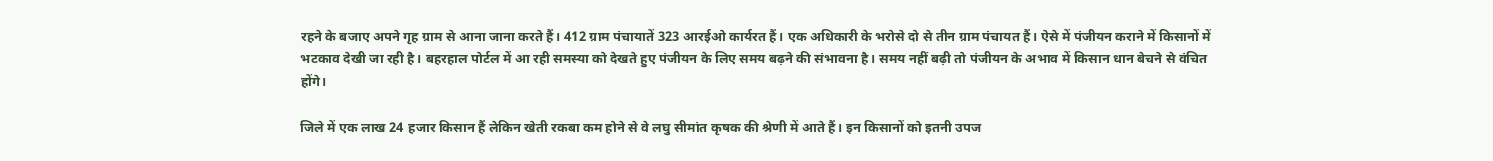रहने के बजाए अपने गृह ग्राम से आना जाना करते हैं। 412 ग्राम पंचायातें 323 आरईओ कार्यरत हैं। एक अधिकारी के भरोसे दो से तीन ग्राम पंचायत हैं। ऐसे में पंजीयन कराने में किसानों में भटकाव देखी जा रही है। बहरहाल पोर्टल में आ रही समस्या को देखते हुए पंजीयन के लिए समय बढ़ने की संभावना है। समय नहीं बढ़ी तो पंजीयन के अभाव में किसान धान बेचने से वंचित होंगे।

जिले में एक लाख 24 हजार किसान हैं लेकिन खेती रकबा कम होने से वे लघु सीमांत कृषक की श्रेणी में आते हैं। इन किसानों को इतनी उपज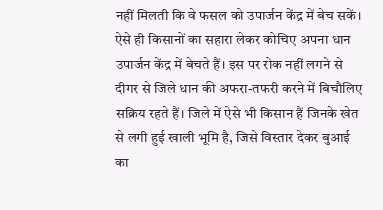नहीं मिलती कि वे फसल को उपार्जन केंद्र में बेच सकें। ऐसे ही किसानों का सहारा लेकर कोचिए अपना धान उपार्जन केंद्र में बेचते हैं। इस पर रोक नहीं लगने से दीगर से जिले धान की अफरा-तफरी करने में बिचौलिए सक्रिय रहते हैं। जिले में ऐसे भी किसान हैं जिनके खेत से लगी हुई खाली भूमि है, जिसे विस्तार देकर बुआई का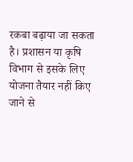रकबा बढ़ाया जा सकता है। प्रशासन या कृषि विभाग से इसके लिए योजना तैयार नहीं किए जाने से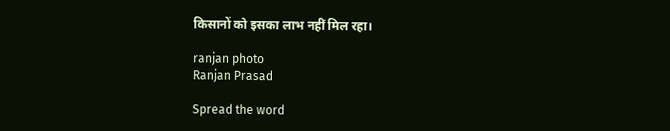किसानों को इसका लाभ नहीं मिल रहा।

ranjan photo
Ranjan Prasad

Spread the word